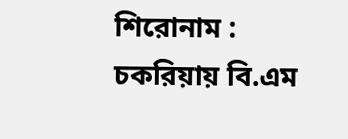শিরোনাম :
চকরিয়ায় বি.এম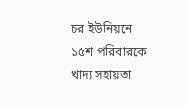চর ইউনিয়নে ১৫শ পরিবারকে খাদ্য সহায়তা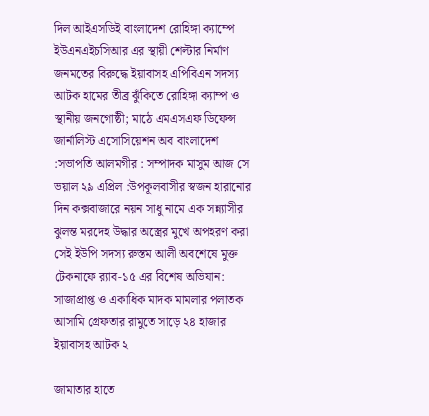দিল আইএসডিই বাংলাদেশ রোহিঙ্গা ক্যাম্পে ইউএনএইচসিআর এর স্থায়ী শেল্টার নির্মাণ জনমতের বিরুদ্ধে ইয়াবাসহ এপিবিএন সদস্য আটক হামের তীব্র ঝুঁকিতে রোহিঙ্গা ক্যাম্প ও স্থানীয় জনগোষ্ঠী; মাঠে এমএসএফ ডিফেন্স জার্নালিস্ট এসোসিয়েশন অব বাংলাদেশ :সভাপতি আলমগীর : সম্পাদক মাসুম আজ সে ভয়াল ২৯ এপ্রিল :উপকূলবাসীর স্বজন হারানোর দিন কক্সবাজারে নয়ন সাধু নামে এক সন্ন্যাসীর ঝুলন্ত মরদেহ উদ্ধার অস্ত্রের মুখে অপহরণ করা সেই ইউপি সদস্য রুস্তম আলী অবশেষে মুক্ত টেকনাফে র‌্যাব-১৫ এর বিশেষ অভিযান: সাজাপ্রাপ্ত ও একাধিক মাদক মামলার পলাতক আসামি গ্রেফতার রামুতে সাড়ে ২৪ হাজার ইয়াবাসহ আটক ২

জামাতার হাতে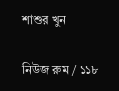শাশুর খুন

নিউজ রুম / ১১৮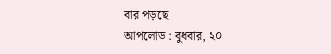বার পড়ছে
আপলোড : বুধবার, ২০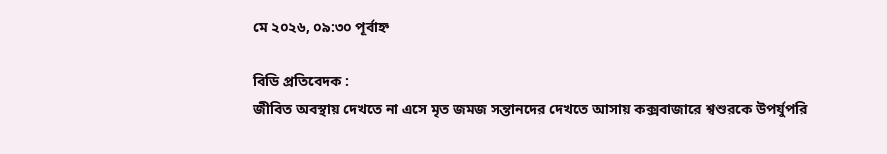মে ২০২৬, ০৯:৩০ পূর্বাহ্ন

বিডি প্রতিবেদক :
জীবিত অবস্থায় দেখতে না এসে মৃত জমজ সন্তানদের দেখতে আসায় কক্সবাজারে শ্বশুরকে উপর্যুপরি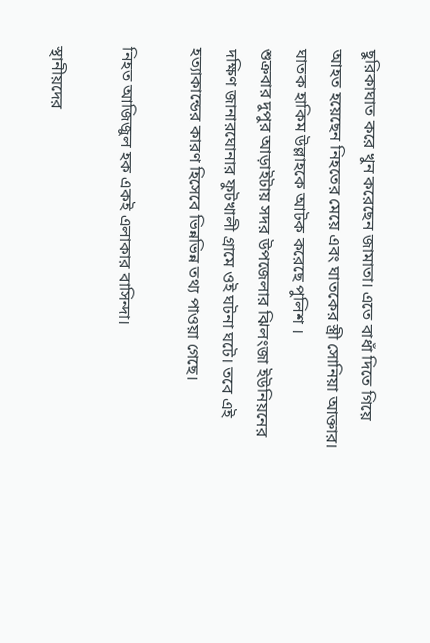ছুরিকাঘাত করে খুন করেছেন জামাতা। এতে বাধাঁ দিতে গিয়ে আহত হয়েছেন নিহতের মেয়ে এবং ঘাতকের স্ত্রী সোনিয়া আক্তার। ঘাতক হাকিম উল্লাহকে আটক করেছে পুলিশ ।
শুক্রবার দুপুর আড়াইটায় সদর উপজেলার ঝিলংজা ইউনিয়নের দক্ষিণ জানারঘোনার ফুটখালী গ্রামে ওই ঘটনা ঘটে। তবে এই হত্যাকান্ডের কারণ হিসেবে ভিন্নভিন্ন তথ্য পাওয়া গেছে।

নিহত আজিজুল হক একই এলাকার বাসিন্দা।

স্থানীয়দের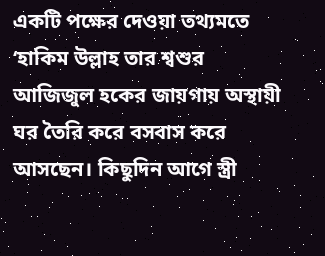একটি পক্ষের দেওয়া তথ্যমতে ‘হাকিম উল্লাহ তার শ্বশুর আজিজুল হকের জায়গায় অস্থায়ী ঘর তৈরি করে বসবাস করে আসছেন। কিছুদিন আগে স্ত্রী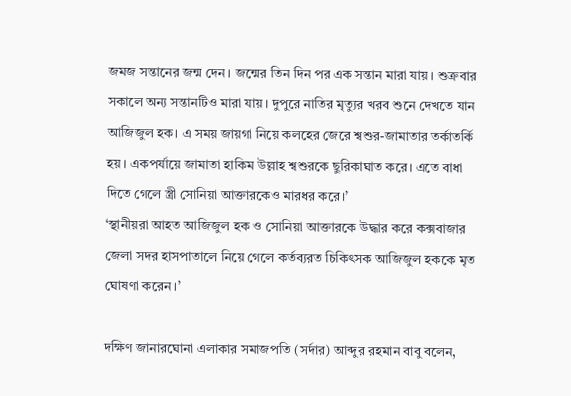জমজ সন্তানের জন্ম দেন। জন্মের তিন দিন পর এক সন্তান মারা যায়। শুক্রবার সকালে অন্য সন্তানটিও মারা যায়। দুপুরে নাতির মৃত্যুর খরব শুনে দেখতে যান আজিজুল হক। এ সময় জায়গা নিয়ে কলহের জেরে শ্বশুর-জামাতার তর্কাতর্কি হয়। একপর্যায়ে জামাতা হাকিম উল্লাহ শ্বশুরকে ছুরিকাঘাত করে। এতে বাধা দিতে গেলে স্ত্রী সোনিয়া আক্তারকেও মারধর করে।’
‘স্থানীয়রা আহত আজিজুল হক ও সোনিয়া আক্তারকে উদ্ধার করে কক্সবাজার জেলা সদর হাসপাতালে নিয়ে গেলে কর্তব্যরত চিকিৎসক আজিজুল হককে মৃত ঘোষণা করেন।’

দক্ষিণ জানারঘোনা এলাকার সমাজপতি (সর্দার) আব্দুর রহমান বাবু বলেন,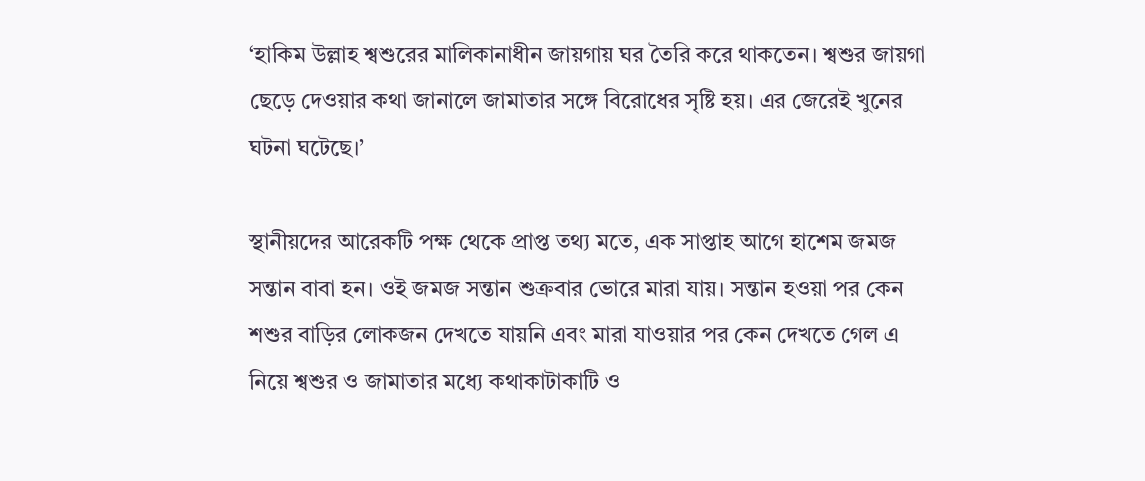‘হাকিম উল্লাহ শ্বশুরের মালিকানাধীন জায়গায় ঘর তৈরি করে থাকতেন। শ্বশুর জায়গা ছেড়ে দেওয়ার কথা জানালে জামাতার সঙ্গে বিরোধের সৃষ্টি হয়। এর জেরেই খুনের ঘটনা ঘটেছে।’

স্থানীয়দের আরেকটি পক্ষ থেকে প্রাপ্ত তথ্য মতে, এক সাপ্তাহ আগে হাশেম জমজ সন্তান বাবা হন। ওই জমজ সন্তান শুক্রবার ভোরে মারা যায়। সন্তান হওয়া পর কেন শশুর বাড়ির লোকজন দেখতে যায়নি এবং মারা যাওয়ার পর কেন দেখতে গেল এ নিয়ে শ্বশুর ও জামাতার মধ্যে কথাকাটাকাটি ও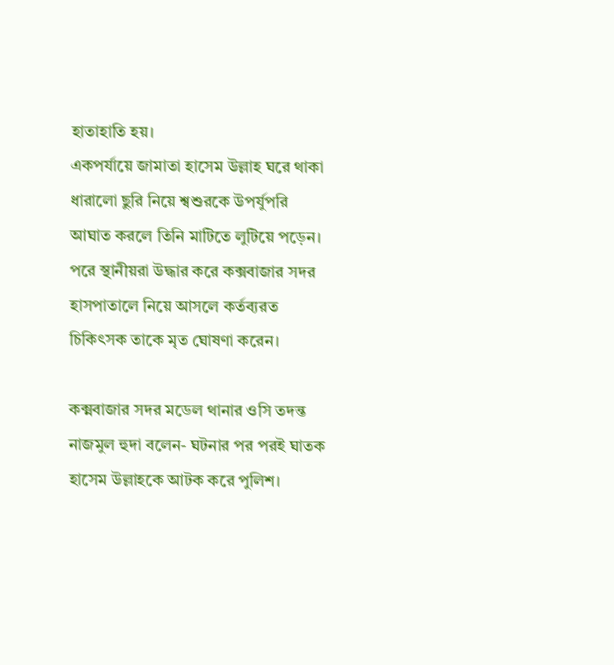হাতাহাতি হয়।
একপর্যায়ে জামাতা হাসেম উল্লাহ ঘরে থাকা ধারালো ছুরি নিয়ে শ্বশুরকে উপর্যুপরি আঘাত করলে তিনি মাটিতে লুটিয়ে পড়েন।
পরে স্থানীয়রা উদ্ধার করে কক্সবাজার সদর হাসপাতালে নিয়ে আসলে কর্তব্যরত চিকিৎসক তাকে মৃত ঘোষণা করেন।

কক্মবাজার সদর মডেল থানার ওসি তদন্ত নাজমুল হুদা বলেন- ঘটনার পর পরই ঘাতক হাসেম উল্লাহকে আটক করে পুলিশ।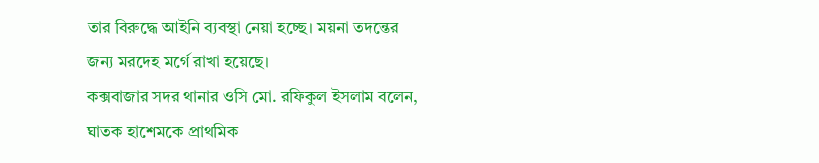তার বিরুদ্ধে আইনি ব্যবস্থা নেয়া হচ্ছে। ময়না তদন্তের জন্য মরদেহ মর্গে রাখা হয়েছে।
কক্সবাজার সদর থানার ওসি মো. রফিকুল ইসলাম বলেন, ঘাতক হাশেমকে প্রাথমিক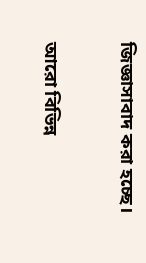জিজ্ঞাসাবাদ করা হচ্ছে।


আরো বিভিন্ন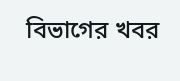বিভাগের খবর